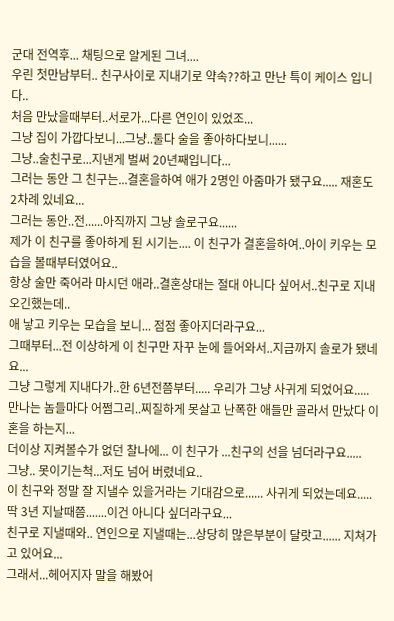군대 전역후... 채팅으로 알게된 그녀....
우린 첫만남부터.. 친구사이로 지내기로 약속??하고 만난 특이 케이스 입니다..
처음 만났을때부터..서로가...다른 연인이 있었조...
그냥 집이 가깝다보니...그냥..둘다 술을 좋아하다보니......
그냥..술친구로...지낸게 벌써 20년째입니다...
그러는 동안 그 친구는...결혼을하여 애가 2명인 아줌마가 됐구요..... 재혼도 2차례 있네요...
그러는 동안..전......아직까지 그냥 솔로구요......
제가 이 친구를 좋아하게 된 시기는.... 이 친구가 결혼을하여..아이 키우는 모습을 볼때부터였어요..
항상 술만 죽어라 마시던 애라..결혼상대는 절대 아니다 싶어서..친구로 지내오긴했는데..
애 낳고 키우는 모습을 보니... 점점 좋아지더라구요...
그때부터...전 이상하게 이 친구만 자꾸 눈에 들어와서..지금까지 솔로가 됐네요...
그냥 그렇게 지내다가..한 6년전쯤부터..... 우리가 그냥 사귀게 되었어요.....
만나는 놈들마다 어쩜그리..찌질하게 못살고 난폭한 애들만 골라서 만났다 이혼을 하는지...
더이상 지켜볼수가 없던 찰나에... 이 친구가 ...친구의 선을 넘더라구요.....
그냥.. 못이기는척...저도 넘어 버렸네요..
이 친구와 정말 잘 지낼수 있을거라는 기대감으로...... 사귀게 되었는데요.....
딱 3년 지날때쯤.......이건 아니다 싶더라구요...
친구로 지낼때와.. 연인으로 지낼때는...상당히 많은부분이 달랏고...... 지쳐가고 있어요...
그래서...헤어지자 말을 해봤어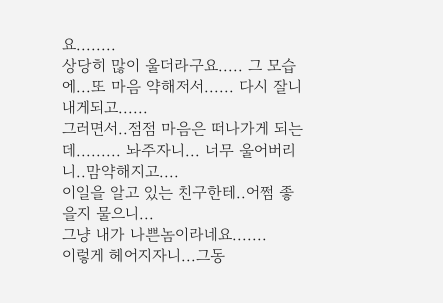요........
상당히 많이 울더라구요..... 그 모습에...또 마음 약해저서...... 다시 잘니내게되고......
그러면서..점점 마음은 떠나가게 되는데......... 놔주자니... 너무 울어버리니..맘약해지고....
이일을 알고 있는 친구한테..어쩜 좋을지 물으니...
그냥 내가 나쁜놈이라네요.......
이렇게 헤어지자니...그동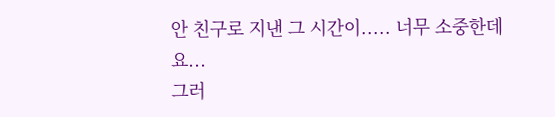안 친구로 지낸 그 시간이..... 너무 소중한데요...
그러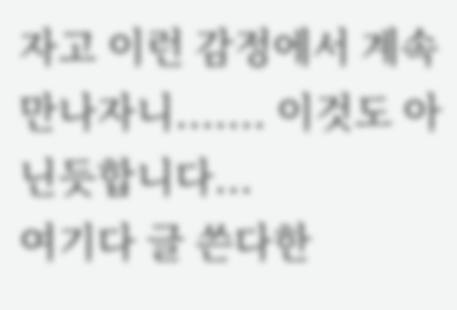자고 이런 감정에서 계속 만나자니....... 이것도 아닌듯합니다...
여기다 글 쓴다한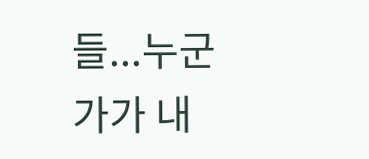들...누군가가 내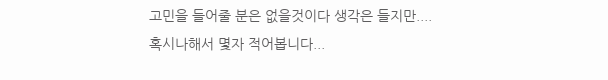고민을 들어줄 분은 없을것이다 생각은 들지만....
혹시나해서 몇자 적어봅니다...